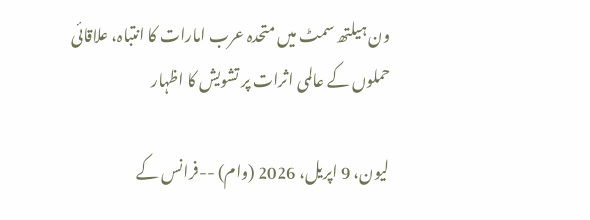ون ہیلتھ سمٹ میں متحدہ عرب امارات کا انتباہ، علاقائی حملوں کے عالمی اثرات پر تشویش کا اظہار

لیون، 9 اپریل، 2026 (وام) --فرانس کے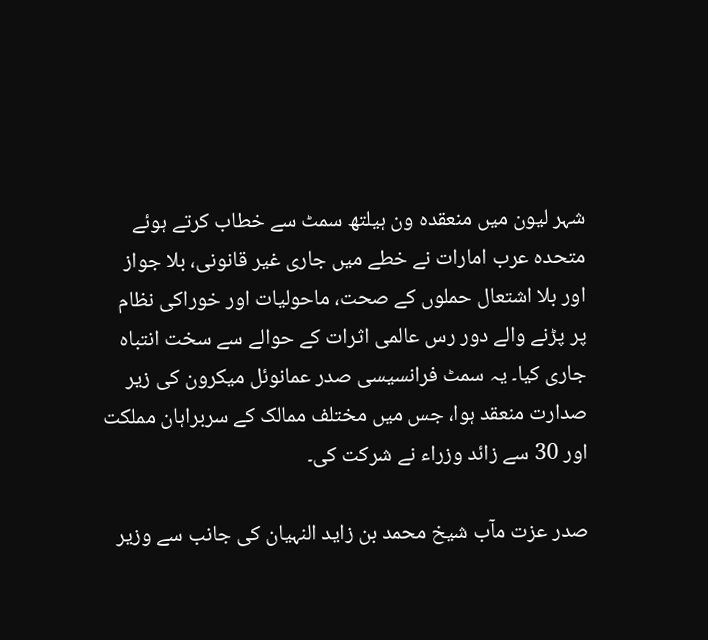شہر لیون میں منعقدہ ون ہیلتھ سمٹ سے خطاب کرتے ہوئے متحدہ عرب امارات نے خطے میں جاری غیر قانونی، بلا جواز اور بلا اشتعال حملوں کے صحت، ماحولیات اور خوراکی نظام پر پڑنے والے دور رس عالمی اثرات کے حوالے سے سخت انتباہ جاری کیا۔ یہ سمٹ فرانسیسی صدر عمانوئل میکرون کی زیر صدارت منعقد ہوا، جس میں مختلف ممالک کے سربراہان مملکت اور 30 سے زائد وزراء نے شرکت کی۔

صدر عزت مآب شیخ محمد بن زاید النہیان کی جانب سے وزیر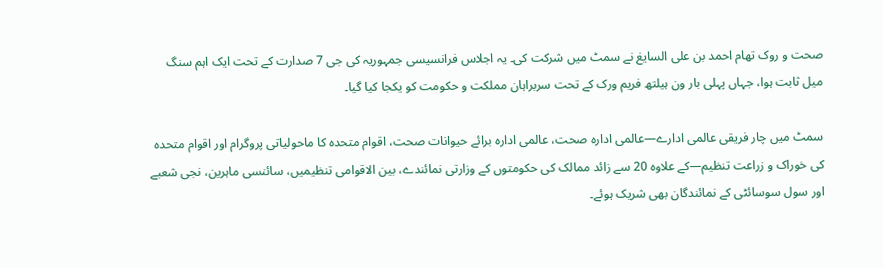صحت و روک تھام احمد بن علی السایغ نے سمٹ میں شرکت کی۔ یہ اجلاس فرانسیسی جمہوریہ کی جی 7 صدارت کے تحت ایک اہم سنگ میل ثابت ہوا، جہاں پہلی بار ون ہیلتھ فریم ورک کے تحت سربراہان مملکت و حکومت کو یکجا کیا گیا۔

سمٹ میں چار فریقی عالمی ادارے—عالمی ادارہ صحت، عالمی ادارہ برائے حیوانات صحت، اقوام متحدہ کا ماحولیاتی پروگرام اور اقوام متحدہ کی خوراک و زراعت تنظیم—کے علاوہ 20 سے زائد ممالک کی حکومتوں کے وزارتی نمائندے، بین الاقوامی تنظیمیں، سائنسی ماہرین، نجی شعبے اور سول سوسائٹی کے نمائندگان بھی شریک ہوئے۔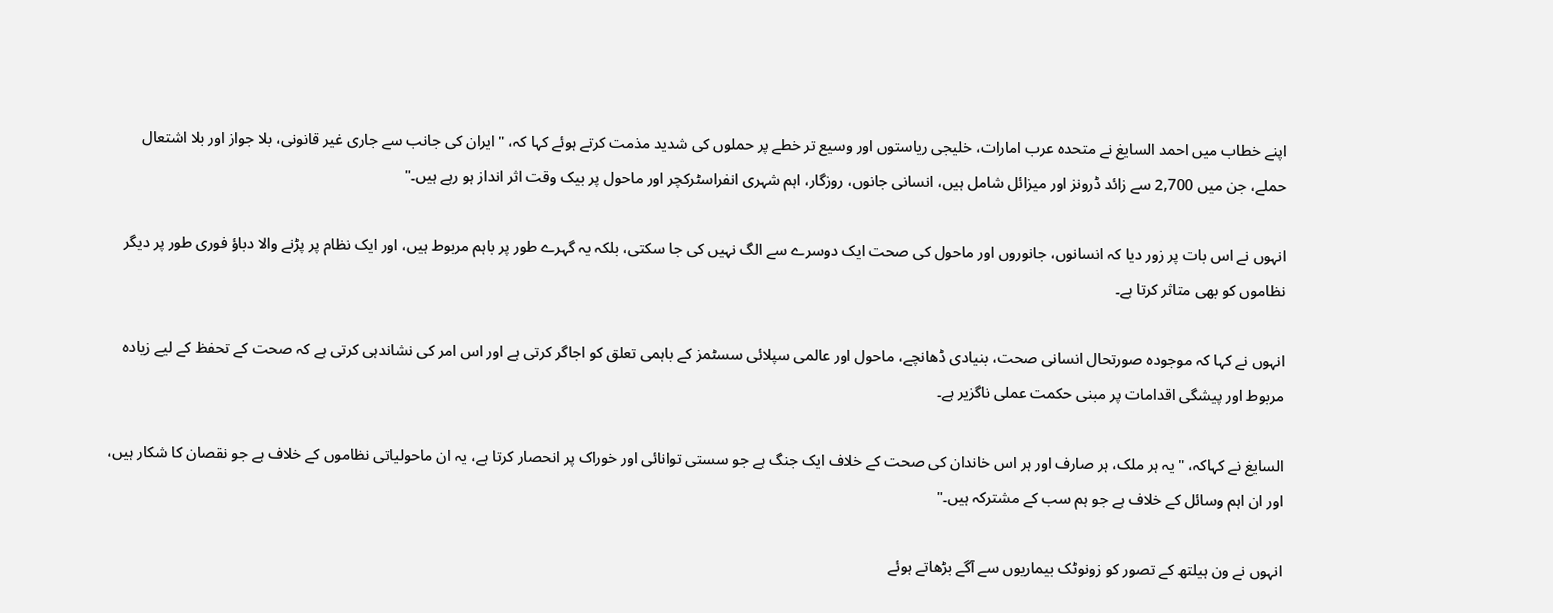اپنے خطاب میں احمد السایغ نے متحدہ عرب امارات، خلیجی ریاستوں اور وسیع تر خطے پر حملوں کی شدید مذمت کرتے ہوئے کہا کہ، "ایران کی جانب سے جاری غیر قانونی، بلا جواز اور بلا اشتعال حملے، جن میں 2,700 سے زائد ڈرونز اور میزائل شامل ہیں، انسانی جانوں، روزگار، اہم شہری انفراسٹرکچر اور ماحول پر بیک وقت اثر انداز ہو رہے ہیں۔"

انہوں نے اس بات پر زور دیا کہ انسانوں، جانوروں اور ماحول کی صحت ایک دوسرے سے الگ نہیں کی جا سکتی، بلکہ یہ گہرے طور پر باہم مربوط ہیں، اور ایک نظام پر پڑنے والا دباؤ فوری طور پر دیگر نظاموں کو بھی متاثر کرتا ہے۔

انہوں نے کہا کہ موجودہ صورتحال انسانی صحت، بنیادی ڈھانچے، ماحول اور عالمی سپلائی سسٹمز کے باہمی تعلق کو اجاگر کرتی ہے اور اس امر کی نشاندہی کرتی ہے کہ صحت کے تحفظ کے لیے زیادہ مربوط اور پیشگی اقدامات پر مبنی حکمت عملی ناگزیر ہے۔

السایغ نے کہاکہ، "یہ ہر ملک، ہر صارف اور ہر اس خاندان کی صحت کے خلاف ایک جنگ ہے جو سستی توانائی اور خوراک پر انحصار کرتا ہے، یہ ان ماحولیاتی نظاموں کے خلاف ہے جو نقصان کا شکار ہیں، اور ان اہم وسائل کے خلاف ہے جو ہم سب کے مشترکہ ہیں۔"

انہوں نے ون ہیلتھ کے تصور کو زونوٹک بیماریوں سے آگے بڑھاتے ہوئے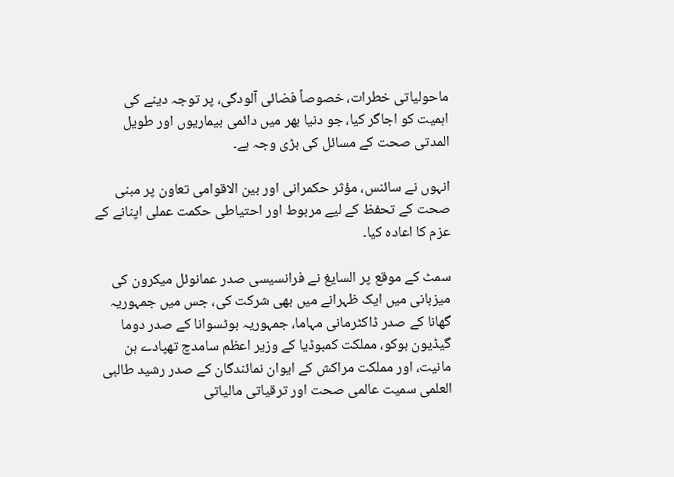ماحولیاتی خطرات، خصوصاً فضائی آلودگی، پر توجہ دینے کی اہمیت کو اجاگر کیا، جو دنیا بھر میں دائمی بیماریوں اور طویل المدتی صحت کے مسائل کی بڑی وجہ ہے۔

انہوں نے سائنس، مؤثر حکمرانی اور بین الاقوامی تعاون پر مبنی صحت کے تحفظ کے لیے مربوط اور احتیاطی حکمت عملی اپنانے کے عزم کا اعادہ کیا۔

سمٹ کے موقع پر السایغ نے فرانسیسی صدر عمانوئل میکرون کی میزبانی میں ایک ظہرانے میں بھی شرکت کی، جس میں جمہوریہ گھانا کے صدر ڈاکٹرمانی مہاما، جمہوریہ بوٹسوانا کے صدر دوما گیڈیون بوکو، مملکت کمبوڈیا کے وزیر اعظم سامدچ تھپادے ہن مانیت، اور مملکت مراکش کے ایوان نمائندگان کے صدر رشید طالبی العلمی سمیت عالمی صحت اور ترقیاتی مالیاتی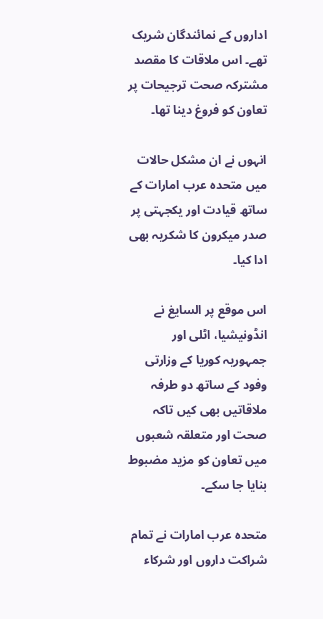اداروں کے نمائندگان شریک تھے۔ اس ملاقات کا مقصد مشترکہ صحت ترجیحات پر تعاون کو فروغ دینا تھا۔

انہوں نے ان مشکل حالات میں متحدہ عرب امارات کے ساتھ قیادت اور یکجہتی پر صدر میکرون کا شکریہ بھی ادا کیا۔

اس موقع پر السایغ نے انڈونیشیا، اٹلی اور جمہوریہ کوریا کے وزارتی وفود کے ساتھ دو طرفہ ملاقاتیں بھی کیں تاکہ صحت اور متعلقہ شعبوں میں تعاون کو مزید مضبوط بنایا جا سکے۔

متحدہ عرب امارات نے تمام شراکت داروں اور شرکاء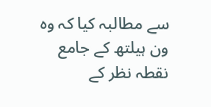سے مطالبہ کیا کہ وہ ون ہیلتھ کے جامع نقطہ نظر کے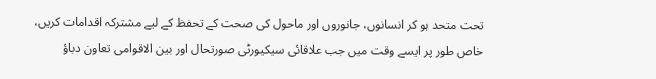تحت متحد ہو کر انسانوں، جانوروں اور ماحول کی صحت کے تحفظ کے لیے مشترکہ اقدامات کریں، خاص طور پر ایسے وقت میں جب علاقائی سیکیورٹی صورتحال اور بین الاقوامی تعاون دباؤ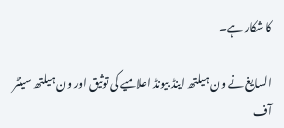کا شکار ہے۔

السایغ نے ون ہیلتھ اینڈ بیونڈ اعلامیے کی توثیق اور ون ہیلتھ سینٹر آف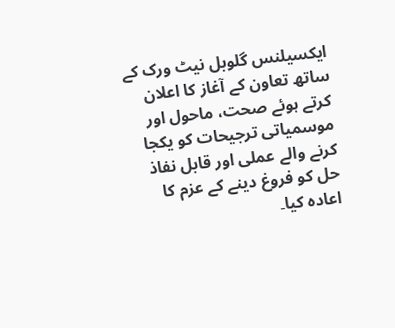ایکسیلنس گلوبل نیٹ ورک کے ساتھ تعاون کے آغاز کا اعلان کرتے ہوئے صحت، ماحول اور موسمیاتی ترجیحات کو یکجا کرنے والے عملی اور قابل نفاذ حل کو فروغ دینے کے عزم کا اعادہ کیا۔